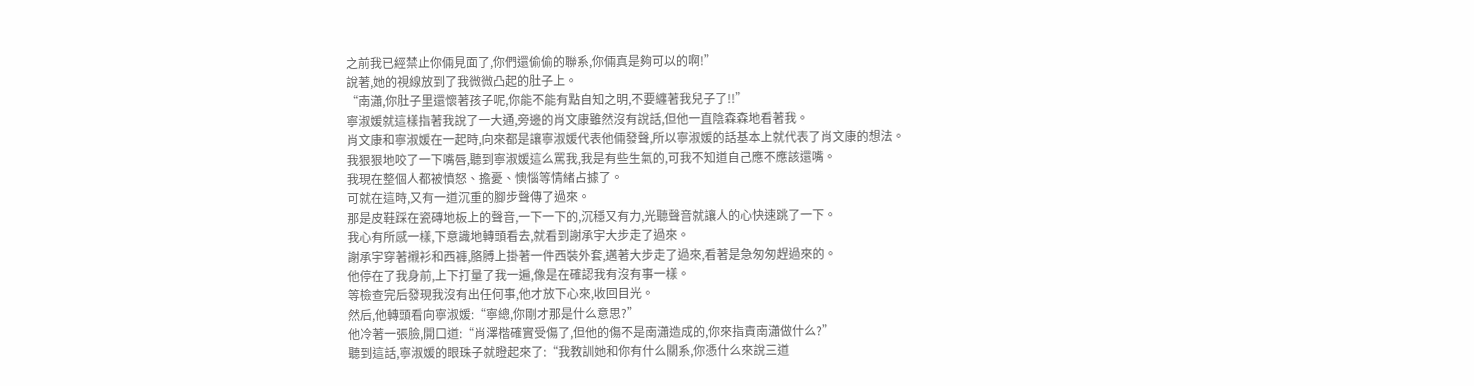之前我已經禁止你倆見面了,你們還偷偷的聯系,你倆真是夠可以的啊!”
說著,她的視線放到了我微微凸起的肚子上。
“南瀟,你肚子里還懷著孩子呢,你能不能有點自知之明,不要纏著我兒子了!!”
寧淑媛就這樣指著我說了一大通,旁邊的肖文康雖然沒有說話,但他一直陰森森地看著我。
肖文康和寧淑媛在一起時,向來都是讓寧淑媛代表他倆發聲,所以寧淑媛的話基本上就代表了肖文康的想法。
我狠狠地咬了一下嘴唇,聽到寧淑媛這么罵我,我是有些生氣的,可我不知道自己應不應該還嘴。
我現在整個人都被憤怒、擔憂、懊惱等情緒占據了。
可就在這時,又有一道沉重的腳步聲傳了過來。
那是皮鞋踩在瓷磚地板上的聲音,一下一下的,沉穩又有力,光聽聲音就讓人的心快速跳了一下。
我心有所感一樣,下意識地轉頭看去,就看到謝承宇大步走了過來。
謝承宇穿著襯衫和西褲,胳膊上掛著一件西裝外套,邁著大步走了過來,看著是急匆匆趕過來的。
他停在了我身前,上下打量了我一遍,像是在確認我有沒有事一樣。
等檢查完后發現我沒有出任何事,他才放下心來,收回目光。
然后,他轉頭看向寧淑媛:“寧總,你剛才那是什么意思?”
他冷著一張臉,開口道:“肖澤楷確實受傷了,但他的傷不是南瀟造成的,你來指責南瀟做什么?”
聽到這話,寧淑媛的眼珠子就瞪起來了:“我教訓她和你有什么關系,你憑什么來說三道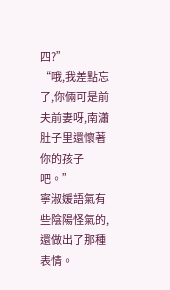四?”
“哦,我差點忘了,你倆可是前夫前妻呀,南瀟肚子里還懷著你的孩子吧。”
寧淑媛語氣有些陰陽怪氣的,還做出了那種表情。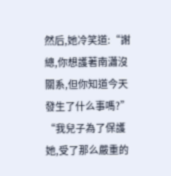然后,她冷笑道:“謝總,你想護著南瀟沒關系,但你知道今天發生了什么事嗎?”
“我兒子為了保護她,受了那么嚴重的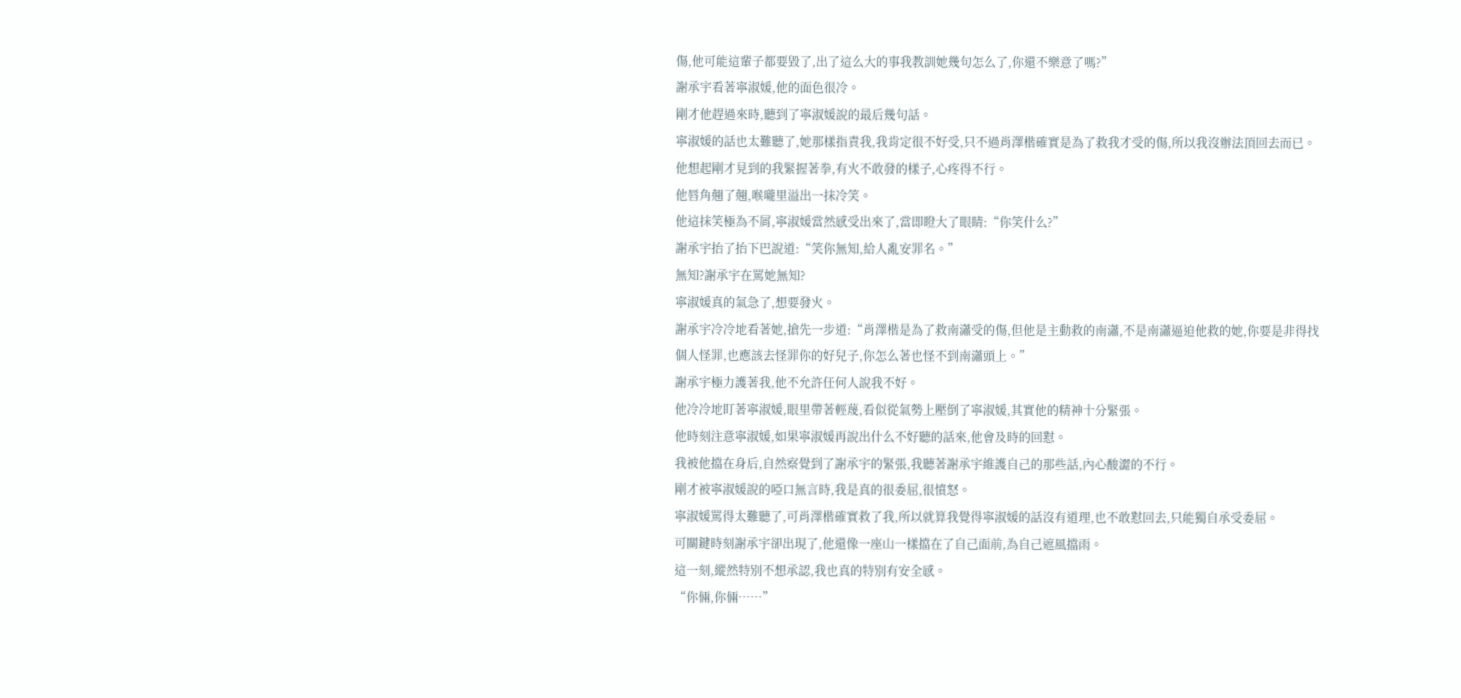傷,他可能這輩子都要毀了,出了這么大的事我教訓她幾句怎么了,你還不樂意了嗎?”
謝承宇看著寧淑媛,他的面色很冷。
剛才他趕過來時,聽到了寧淑媛說的最后幾句話。
寧淑媛的話也太難聽了,她那樣指責我,我肯定很不好受,只不過肖澤楷確實是為了救我才受的傷,所以我沒辦法頂回去而已。
他想起剛才見到的我緊握著拳,有火不敢發的樣子,心疼得不行。
他唇角翹了翹,喉嚨里溢出一抹冷笑。
他這抹笑極為不屑,寧淑媛當然感受出來了,當即瞪大了眼睛:“你笑什么?”
謝承宇抬了抬下巴說道:“笑你無知,給人亂安罪名。”
無知?謝承宇在罵她無知?
寧淑媛真的氣急了,想要發火。
謝承宇冷冷地看著她,搶先一步道:“肖澤楷是為了救南瀟受的傷,但他是主動救的南瀟,不是南瀟逼迫他救的她,你要是非得找個人怪罪,也應該去怪罪你的好兒子,你怎么著也怪不到南瀟頭上。”
謝承宇極力護著我,他不允許任何人說我不好。
他冷冷地盯著寧淑媛,眼里帶著輕蔑,看似從氣勢上壓倒了寧淑媛,其實他的精神十分緊張。
他時刻注意寧淑媛,如果寧淑媛再說出什么不好聽的話來,他會及時的回懟。
我被他擋在身后,自然察覺到了謝承宇的緊張,我聽著謝承宇維護自己的那些話,內心酸澀的不行。
剛才被寧淑媛說的啞口無言時,我是真的很委屈,很憤怒。
寧淑媛罵得太難聽了,可肖澤楷確實救了我,所以就算我覺得寧淑媛的話沒有道理,也不敢懟回去,只能獨自承受委屈。
可關鍵時刻謝承宇卻出現了,他還像一座山一樣擋在了自己面前,為自己遮風擋雨。
這一刻,縱然特別不想承認,我也真的特別有安全感。
“你倆,你倆……”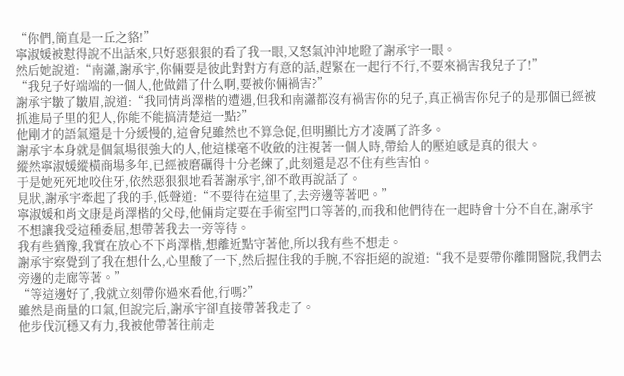“你們,簡直是一丘之貉!”
寧淑媛被懟得說不出話來,只好惡狠狠的看了我一眼,又怒氣沖沖地瞪了謝承宇一眼。
然后她說道:“南瀟,謝承宇,你倆要是彼此對對方有意的話,趕緊在一起行不行,不要來禍害我兒子了!”
“我兒子好端端的一個人,他做錯了什么啊,要被你倆禍害?”
謝承宇皺了皺眉,說道:“我同情肖澤楷的遭遇,但我和南瀟都沒有禍害你的兒子,真正禍害你兒子的是那個已經被抓進局子里的犯人,你能不能搞清楚這一點?”
他剛才的語氣還是十分緩慢的,這會兒雖然也不算急促,但明顯比方才凌厲了許多。
謝承宇本身就是個氣場很強大的人,他這樣毫不收斂的注視著一個人時,帶給人的壓迫感是真的很大。
縱然寧淑媛縱橫商場多年,已經被磨礪得十分老練了,此刻還是忍不住有些害怕。
于是她死死地咬住牙,依然惡狠狠地看著謝承宇,卻不敢再說話了。
見狀,謝承宇牽起了我的手,低聲道:“不要待在這里了,去旁邊等著吧。”
寧淑媛和肖文康是肖澤楷的父母,他倆肯定要在手術室門口等著的,而我和他們待在一起時會十分不自在,謝承宇不想讓我受這種委屈,想帶著我去一旁等待。
我有些猶豫,我實在放心不下肖澤楷,想離近點守著他,所以我有些不想走。
謝承宇察覺到了我在想什么,心里酸了一下,然后握住我的手腕,不容拒絕的說道:“我不是要帶你離開醫院,我們去旁邊的走廊等著。”
“等這邊好了,我就立刻帶你過來看他,行嗎?”
雖然是商量的口氣,但說完后,謝承宇卻直接帶著我走了。
他步伐沉穩又有力,我被他帶著往前走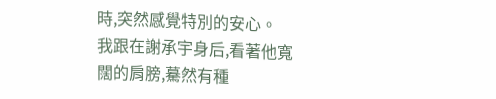時,突然感覺特別的安心。
我跟在謝承宇身后,看著他寬闊的肩膀,驀然有種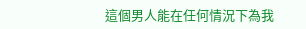這個男人能在任何情況下為我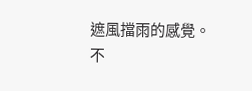遮風擋雨的感覺。
不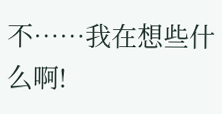不……我在想些什么啊!